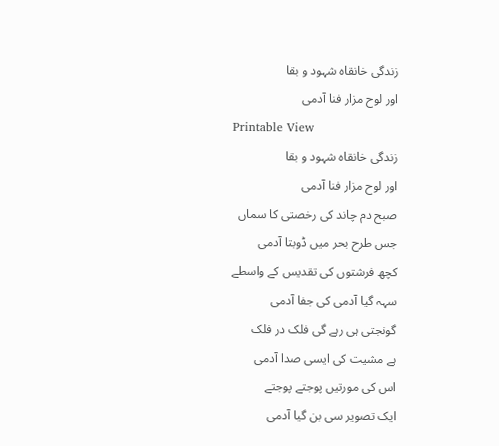زندگی خانقاہ شہود و بقا
اور لوح مزار فنا آدمی
Printable View
زندگی خانقاہ شہود و بقا
اور لوح مزار فنا آدمی
صبح دم چاند کی رخصتی کا سماں
جس طرح بحر میں ڈوبتا آدمی
کچھ فرشتوں کی تقدیس کے واسطے
سہہ گیا آدمی کی جفا آدمی
گونجتی ہی رہے گی فلک در فلک
ہے مشیت کی ایسی صدا آدمی
اس کی مورتیں پوجتے پوجتے
ایک تصویر سی بن گیا آدمی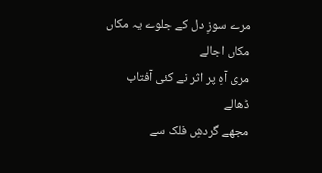مرے سوزِ دل کے جلوے یہ مکاں مکاں اجالے
مری آہِ پر اثر نے کئی آفتاب ڈھالے
مجھے گردشِ فلک سے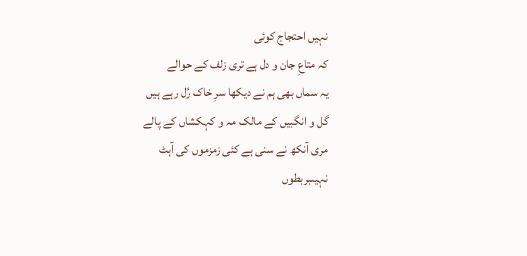نہیں احتجاج کوئی
کہ متاعِ جان و دل ہے تری زلف کے حوالے
یہ سماں بھی ہم نے دیکھا سرِ خاک رُل رہے ہیں
گل و انگبیں کے مالک مہ و کہکشاں کے پالے
مری آنکھ نے سنی ہے کئی زمزموں کی آہٹ
نہیںبربطوں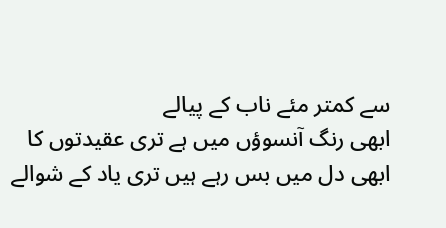سے کمتر مئے ناب کے پیالے
ابھی رنگ آنسوؤں میں ہے تری عقیدتوں کا
ابھی دل میں بس رہے ہیں تری یاد کے شوالے